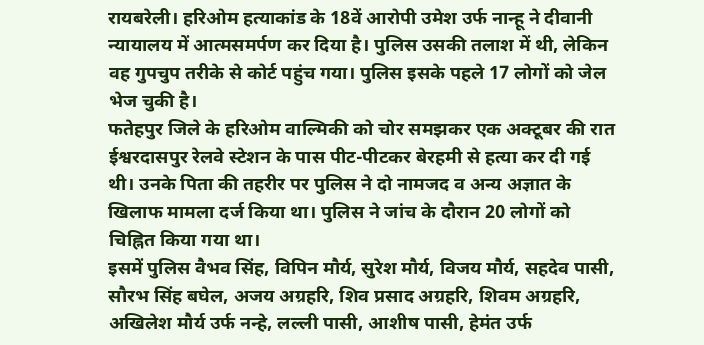रायबरेली। हरिओम हत्याकांड के 18वें आरोपी उमेश उर्फ नान्हू ने दीवानी न्यायालय में आत्मसमर्पण कर दिया है। पुलिस उसकी तलाश में थी, लेकिन वह गुपचुप तरीके से कोर्ट पहुंच गया। पुलिस इसके पहले 17 लोगों को जेल भेज चुकी है।
फतेहपुर जिले के हरिओम वाल्मिकी को चोर समझकर एक अक्टूबर की रात ईश्वरदासपुर रेलवे स्टेशन के पास पीट-पीटकर बेरहमी से हत्या कर दी गई थी। उनके पिता की तहरीर पर पुलिस ने दो नामजद व अन्य अज्ञात के खिलाफ मामला दर्ज किया था। पुलिस ने जांच के दौरान 20 लोगों को चिह्नित किया गया था।
इसमें पुलिस वैभव सिंह, विपिन मौर्य, सुरेश मौर्य, विजय मौर्य, सहदेव पासी, सौरभ सिंह बघेल, अजय अग्रहरि, शिव प्रसाद अग्रहरि, शिवम अग्रहरि, अखिलेश मौर्य उर्फ नन्हे, लल्ली पासी, आशीष पासी, हेमंत उर्फ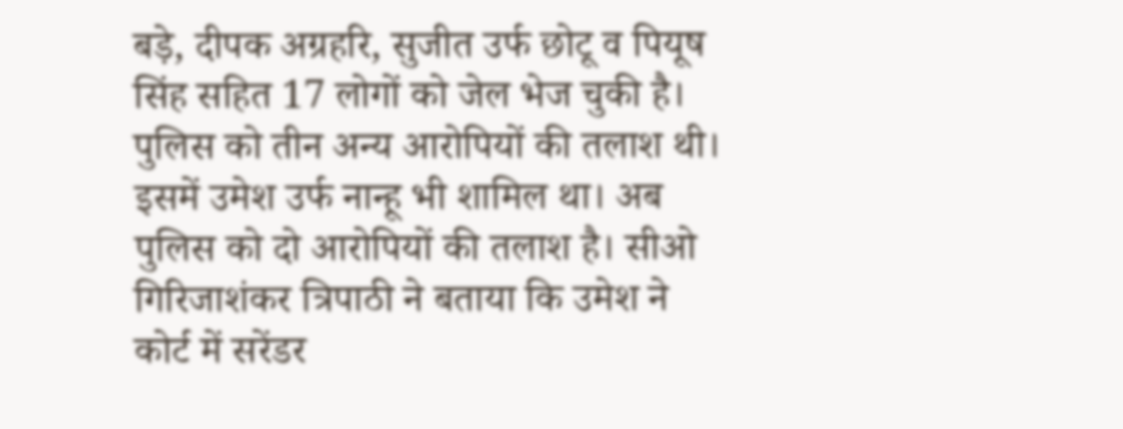बड़े, दीपक अग्रहरि, सुजीत उर्फ छोटू व पियूष सिंह सहित 17 लोगों को जेल भेज चुकी है। पुलिस को तीन अन्य आरोपियों की तलाश थी। इसमें उमेश उर्फ नान्हू भी शामिल था। अब पुलिस को दो आरोपियों की तलाश है। सीओ गिरिजाशंकर त्रिपाठी ने बताया कि उमेश ने कोर्ट में सरेंडर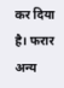कर दिया है। फरार अन्य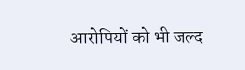आरोपियों को भी जल्द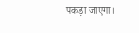पकड़ा जाएगा।